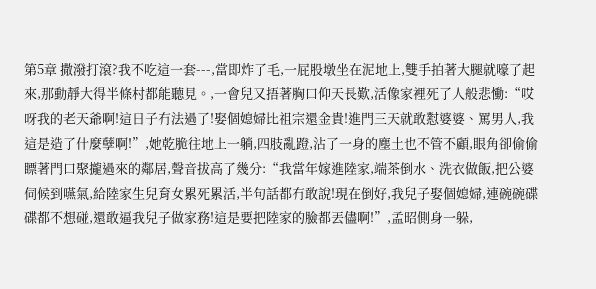第5章 撒潑打滾?我不吃這一套---,當即炸了毛,一屁股墩坐在泥地上,雙手拍著大腿就嚎了起來,那動靜大得半條村都能聽見。,一會兒又捂著胸口仰天長歎,活像家裡死了人般悲慟:“哎呀我的老天爺啊!這日子冇法過了!娶個媳婦比祖宗還金貴!進門三天就敢懟婆婆、罵男人,我這是造了什麼孽啊!”,她乾脆往地上一躺,四肢亂蹬,沾了一身的塵土也不管不顧,眼角卻偷偷瞟著門口聚攏過來的鄰居,聲音拔高了幾分:“我當年嫁進陸家,端茶倒水、洗衣做飯,把公婆伺候到嚥氣,給陸家生兒育女累死累活,半句話都冇敢說!現在倒好,我兒子娶個媳婦,連碗碗碟碟都不想碰,還敢逼我兒子做家務!這是要把陸家的臉都丟儘啊!”,孟昭側身一躲,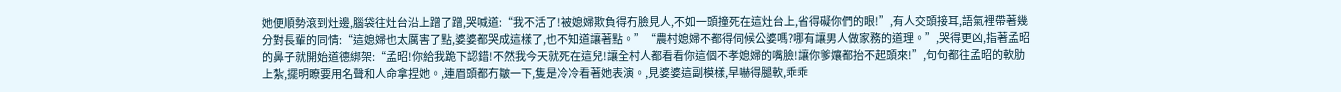她便順勢滾到灶邊,腦袋往灶台沿上蹭了蹭,哭喊道:“我不活了!被媳婦欺負得冇臉見人,不如一頭撞死在這灶台上,省得礙你們的眼!”,有人交頭接耳,語氣裡帶著幾分對長輩的同情:“這媳婦也太厲害了點,婆婆都哭成這樣了,也不知道讓著點。”“農村媳婦不都得伺候公婆嗎?哪有讓男人做家務的道理。”,哭得更凶,指著孟昭的鼻子就開始道德綁架:“孟昭!你給我跪下認錯!不然我今天就死在這兒!讓全村人都看看你這個不孝媳婦的嘴臉!讓你爹孃都抬不起頭來!”,句句都往孟昭的軟肋上紮,擺明瞭要用名聲和人命拿捏她。,連眉頭都冇皺一下,隻是冷冷看著她表演。,見婆婆這副模樣,早嚇得腿軟,乖乖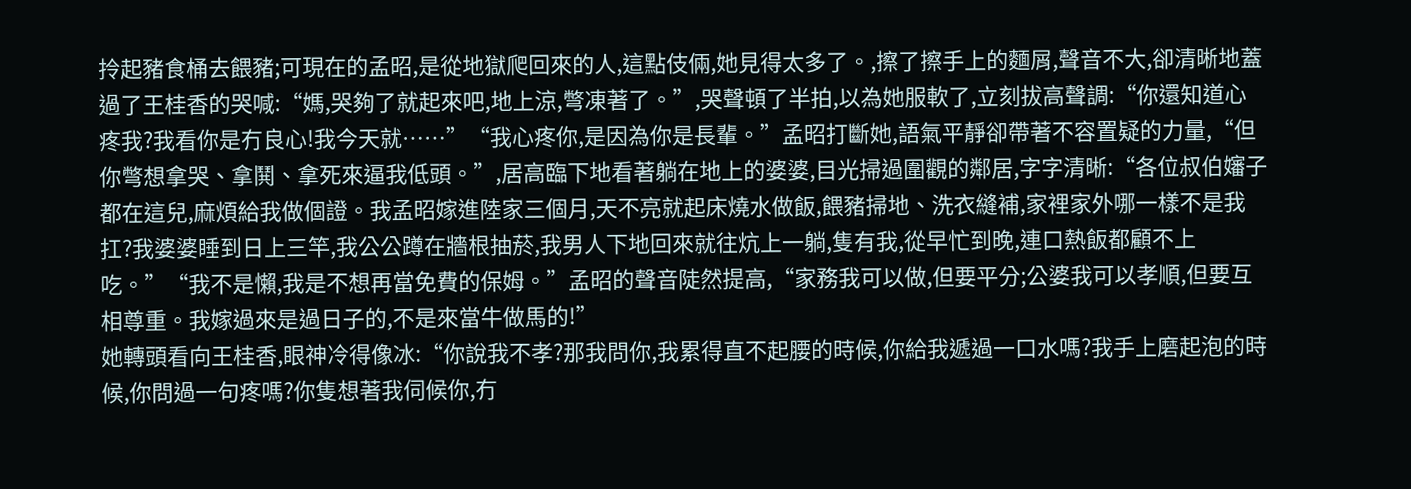拎起豬食桶去餵豬;可現在的孟昭,是從地獄爬回來的人,這點伎倆,她見得太多了。,擦了擦手上的麵屑,聲音不大,卻清晰地蓋過了王桂香的哭喊:“媽,哭夠了就起來吧,地上涼,彆凍著了。”,哭聲頓了半拍,以為她服軟了,立刻拔高聲調:“你還知道心疼我?我看你是冇良心!我今天就……”“我心疼你,是因為你是長輩。”孟昭打斷她,語氣平靜卻帶著不容置疑的力量,“但你彆想拿哭、拿鬨、拿死來逼我低頭。”,居高臨下地看著躺在地上的婆婆,目光掃過圍觀的鄰居,字字清晰:“各位叔伯嬸子都在這兒,麻煩給我做個證。我孟昭嫁進陸家三個月,天不亮就起床燒水做飯,餵豬掃地、洗衣縫補,家裡家外哪一樣不是我扛?我婆婆睡到日上三竿,我公公蹲在牆根抽菸,我男人下地回來就往炕上一躺,隻有我,從早忙到晚,連口熱飯都顧不上吃。”“我不是懶,我是不想再當免費的保姆。”孟昭的聲音陡然提高,“家務我可以做,但要平分;公婆我可以孝順,但要互相尊重。我嫁過來是過日子的,不是來當牛做馬的!”
她轉頭看向王桂香,眼神冷得像冰:“你說我不孝?那我問你,我累得直不起腰的時候,你給我遞過一口水嗎?我手上磨起泡的時候,你問過一句疼嗎?你隻想著我伺候你,冇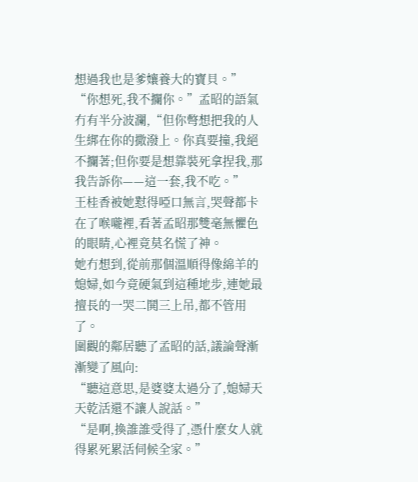想過我也是爹孃養大的寶貝。”
“你想死,我不攔你。”孟昭的語氣冇有半分波瀾,“但你彆想把我的人生綁在你的撒潑上。你真要撞,我絕不攔著;但你要是想靠裝死拿捏我,那我告訴你——這一套,我不吃。”
王桂香被她懟得啞口無言,哭聲都卡在了喉嚨裡,看著孟昭那雙毫無懼色的眼睛,心裡竟莫名慌了神。
她冇想到,從前那個溫順得像綿羊的媳婦,如今竟硬氣到這種地步,連她最擅長的一哭二鬨三上吊,都不管用了。
圍觀的鄰居聽了孟昭的話,議論聲漸漸變了風向:
“聽這意思,是婆婆太過分了,媳婦天天乾活還不讓人說話。”
“是啊,換誰誰受得了,憑什麼女人就得累死累活伺候全家。”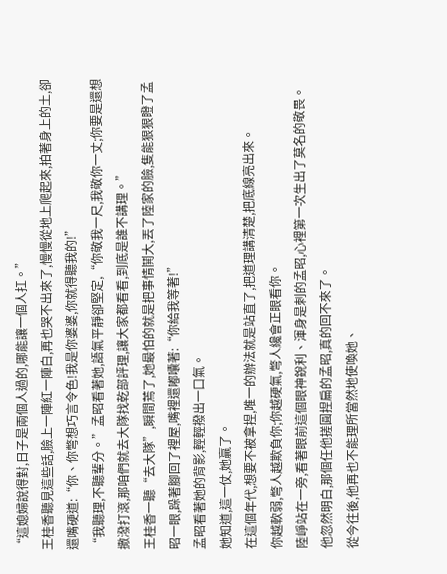“這媳婦說得對,日子是兩個人過的,哪能讓一個人扛。”
王桂香聽見這些話,臉上一陣紅一陣白,再也哭不出來了,慢慢從地上爬起來,拍著身上的土,卻還嘴硬道:“你、你彆想巧言令色!我是你婆婆,你就得聽我的!”
“我聽理,不聽輩分。”孟昭看著她,語氣平靜卻堅定,“你敬我一尺,我敬你一丈;你要是還想撒潑打滾,那咱們就去大隊找乾部評理,讓大家都看看,到底是誰不講理。”
王桂香一聽“去大隊”,瞬間蔫了,她最怕的就是把事情鬨大,丟了陸家的臉,隻能狠狠瞪了孟昭一眼,跺著腳回了裡屋,嘴裡還嘟囔著:“你給我等著!”
孟昭看著她的背影,輕輕撥出一口氣。
她知道,這一仗,她贏了。
在這個年代,想要不被拿捏,唯一的辦法就是站直了,把道理講清楚,把底線亮出來。
你越軟弱,彆人越欺負你;你越硬氣,彆人纔會正眼看你。
陸崢站在一旁,看著眼前這個眼神銳利、渾身是刺的孟昭,心裡第一次生出了莫名的敬畏。
他忽然明白,那個任他搓圓捏扁的孟昭,真的回不來了。
從今往後,他再也不能理所當然地使喚她、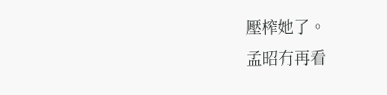壓榨她了。
孟昭冇再看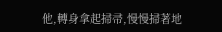他,轉身拿起掃帚,慢慢掃著地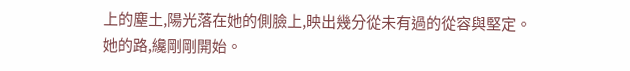上的塵土,陽光落在她的側臉上,映出幾分從未有過的從容與堅定。
她的路,纔剛剛開始。